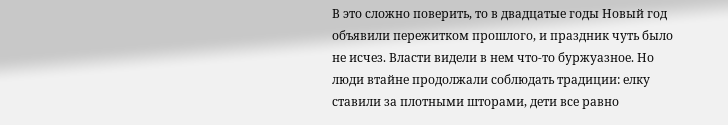В это сложно поверить, то в двадцатые годы Новый год объявили пережитком прошлого, и праздник чуть было не исчез. Власти видели в нем что-то буржуазное. Но люди втайне продолжали соблюдать традиции: елку ставили за плотными шторами, дети все равно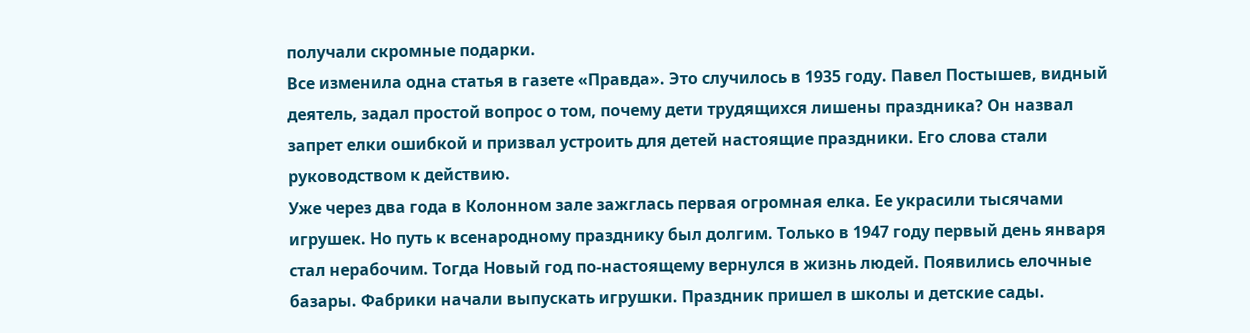получали скромные подарки.
Все изменила одна статья в газете «Правда». Это случилось в 1935 году. Павел Постышев, видный деятель, задал простой вопрос о том, почему дети трудящихся лишены праздника? Он назвал запрет елки ошибкой и призвал устроить для детей настоящие праздники. Его слова стали руководством к действию.
Уже через два года в Колонном зале зажглась первая огромная елка. Ее украсили тысячами игрушек. Но путь к всенародному празднику был долгим. Только в 1947 году первый день января стал нерабочим. Тогда Новый год по-настоящему вернулся в жизнь людей. Появились елочные базары. Фабрики начали выпускать игрушки. Праздник пришел в школы и детские сады.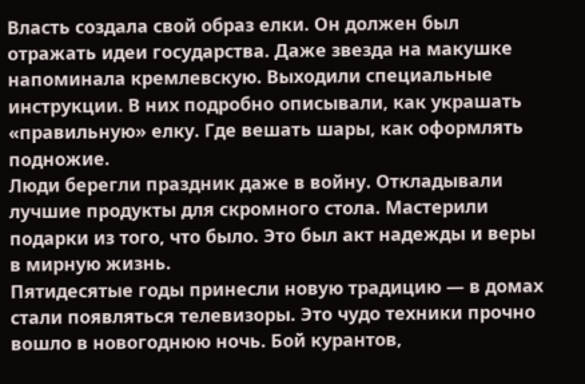Власть создала свой образ елки. Он должен был отражать идеи государства. Даже звезда на макушке напоминала кремлевскую. Выходили специальные инструкции. В них подробно описывали, как украшать «правильную» елку. Где вешать шары, как оформлять подножие.
Люди берегли праздник даже в войну. Откладывали лучшие продукты для скромного стола. Мастерили подарки из того, что было. Это был акт надежды и веры в мирную жизнь.
Пятидесятые годы принесли новую традицию — в домах стали появляться телевизоры. Это чудо техники прочно вошло в новогоднюю ночь. Бой курантов,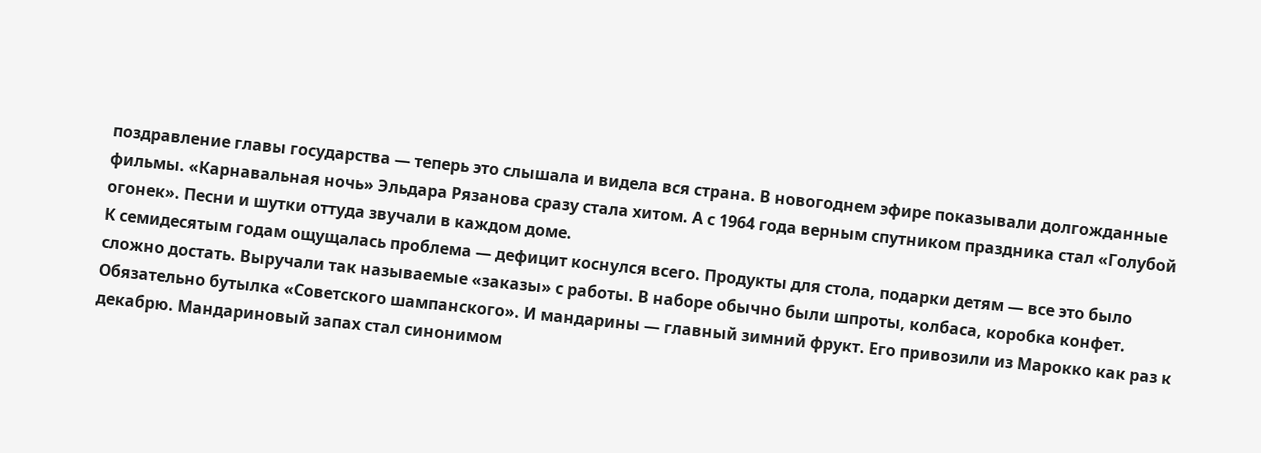поздравление главы государства — теперь это слышала и видела вся страна. В новогоднем эфире показывали долгожданные фильмы. «Карнавальная ночь» Эльдара Рязанова сразу стала хитом. А с 1964 года верным спутником праздника стал «Голубой огонек». Песни и шутки оттуда звучали в каждом доме.
К семидесятым годам ощущалась проблема — дефицит коснулся всего. Продукты для стола, подарки детям — все это было сложно достать. Выручали так называемые «заказы» с работы. В наборе обычно были шпроты, колбаса, коробка конфет. Обязательно бутылка «Советского шампанского». И мандарины — главный зимний фрукт. Его привозили из Марокко как раз к декабрю. Мандариновый запах стал синонимом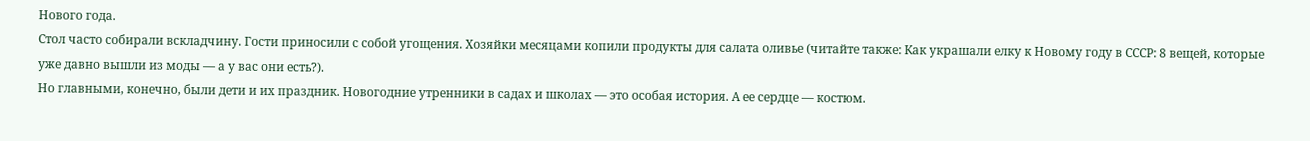Нового года.
Стол часто собирали вскладчину. Гости приносили с собой угощения. Хозяйки месяцами копили продукты для салата оливье (читайте также: Как украшали елку к Новому году в СССР: 8 вещей, которые уже давно вышли из моды — а у вас они есть?).
Но главными, конечно, были дети и их праздник. Новогодние утренники в садах и школах — это особая история. А ее сердце — костюм.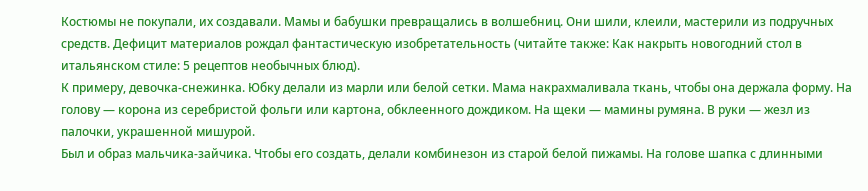Костюмы не покупали, их создавали. Мамы и бабушки превращались в волшебниц. Они шили, клеили, мастерили из подручных средств. Дефицит материалов рождал фантастическую изобретательность (читайте также: Как накрыть новогодний стол в итальянском стиле: 5 рецептов необычных блюд).
К примеру, девочка-снежинка. Юбку делали из марли или белой сетки. Мама накрахмаливала ткань, чтобы она держала форму. На голову — корона из серебристой фольги или картона, обклеенного дождиком. На щеки — мамины румяна. В руки — жезл из палочки, украшенной мишурой.
Был и образ мальчика-зайчика. Чтобы его создать, делали комбинезон из старой белой пижамы. На голове шапка с длинными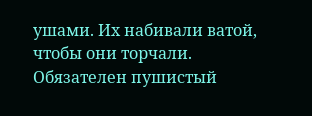ушами. Их набивали ватой, чтобы они торчали. Обязателен пушистый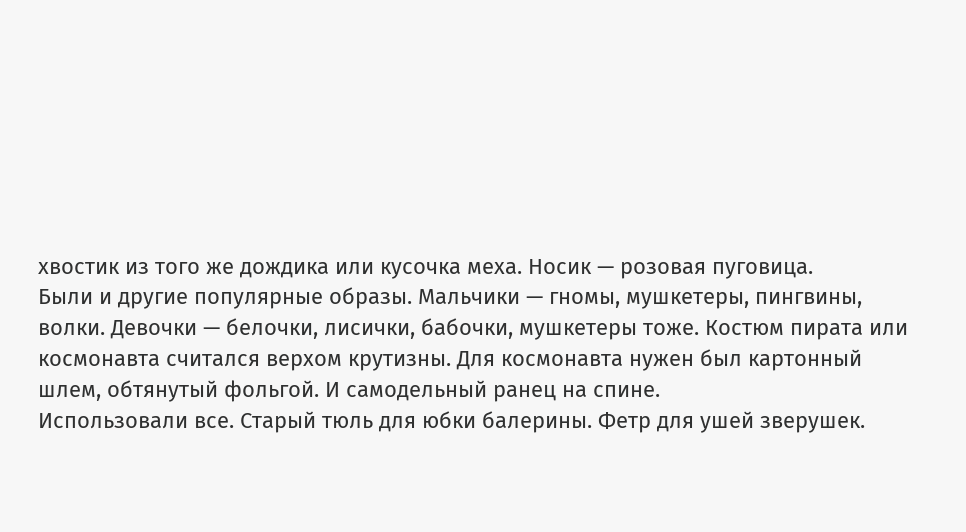хвостик из того же дождика или кусочка меха. Носик — розовая пуговица.
Были и другие популярные образы. Мальчики — гномы, мушкетеры, пингвины, волки. Девочки — белочки, лисички, бабочки, мушкетеры тоже. Костюм пирата или космонавта считался верхом крутизны. Для космонавта нужен был картонный шлем, обтянутый фольгой. И самодельный ранец на спине.
Использовали все. Старый тюль для юбки балерины. Фетр для ушей зверушек.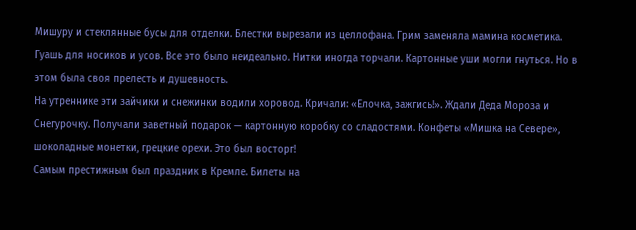Мишуру и стеклянные бусы для отделки. Блестки вырезали из целлофана. Грим заменяла мамина косметика. Гуашь для носиков и усов. Все это было неидеально. Нитки иногда торчали. Картонные уши могли гнуться. Но в этом была своя прелесть и душевность.
На утреннике эти зайчики и снежинки водили хоровод. Кричали: «Елочка, зажгись!». Ждали Деда Мороза и Снегурочку. Получали заветный подарок — картонную коробку со сладостями. Конфеты «Мишка на Севере», шоколадные монетки, грецкие орехи. Это был восторг!
Самым престижным был праздник в Кремле. Билеты на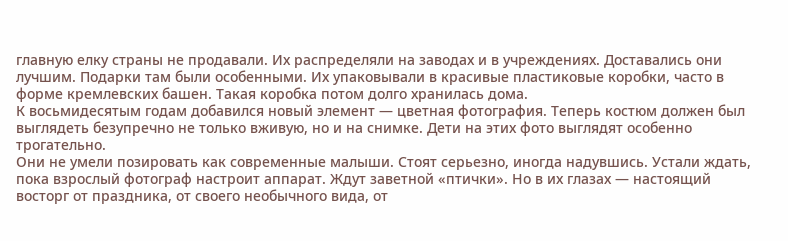главную елку страны не продавали. Их распределяли на заводах и в учреждениях. Доставались они лучшим. Подарки там были особенными. Их упаковывали в красивые пластиковые коробки, часто в форме кремлевских башен. Такая коробка потом долго хранилась дома.
К восьмидесятым годам добавился новый элемент — цветная фотография. Теперь костюм должен был выглядеть безупречно не только вживую, но и на снимке. Дети на этих фото выглядят особенно трогательно.
Они не умели позировать как современные малыши. Стоят серьезно, иногда надувшись. Устали ждать, пока взрослый фотограф настроит аппарат. Ждут заветной «птички». Но в их глазах — настоящий восторг от праздника, от своего необычного вида, от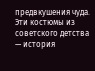предвкушения чуда.
Эти костюмы из советского детства — история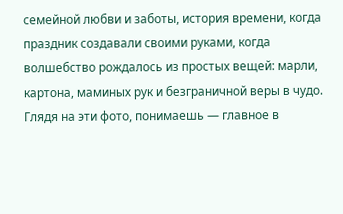семейной любви и заботы, история времени, когда праздник создавали своими руками, когда волшебство рождалось из простых вещей: марли, картона, маминых рук и безграничной веры в чудо. Глядя на эти фото, понимаешь — главное в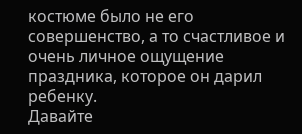костюме было не его совершенство, а то счастливое и очень личное ощущение праздника, которое он дарил ребенку.
Давайте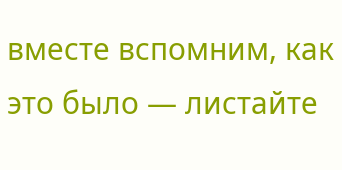вместе вспомним, как это было — листайте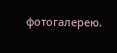фотогалерею.